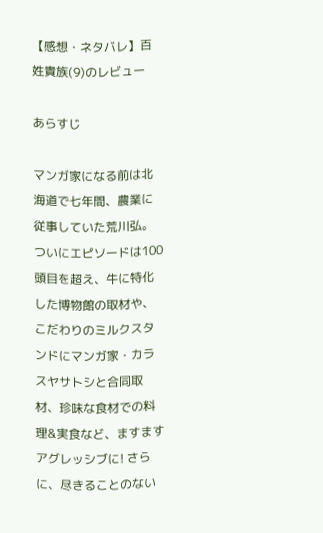【感想・ネタバレ】百姓貴族(9)のレビュー

あらすじ

マンガ家になる前は北海道で七年間、農業に従事していた荒川弘。ついにエピソードは100頭目を超え、牛に特化した博物館の取材や、こだわりのミルクスタンドにマンガ家・カラスヤサトシと合同取材、珍味な食材での料理&実食など、ますますアグレッシブに! さらに、尽きることのない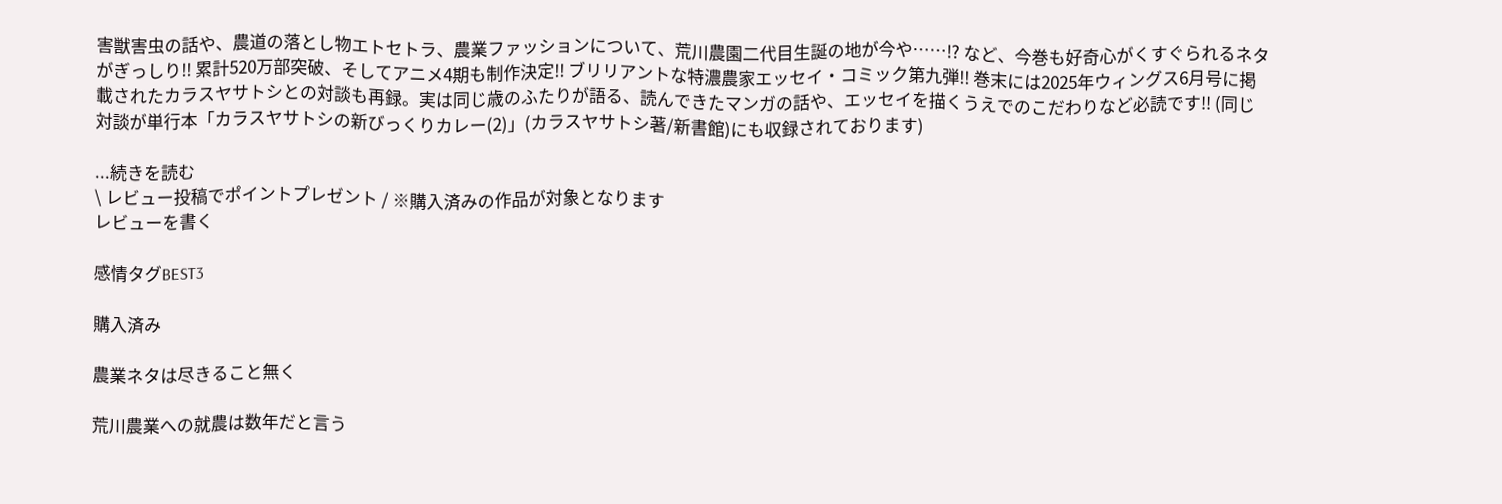害獣害虫の話や、農道の落とし物エトセトラ、農業ファッションについて、荒川農園二代目生誕の地が今や……!? など、今巻も好奇心がくすぐられるネタがぎっしり!! 累計520万部突破、そしてアニメ4期も制作決定!! ブリリアントな特濃農家エッセイ・コミック第九弾!! 巻末には2025年ウィングス6月号に掲載されたカラスヤサトシとの対談も再録。実は同じ歳のふたりが語る、読んできたマンガの話や、エッセイを描くうえでのこだわりなど必読です!! (同じ対談が単行本「カラスヤサトシの新びっくりカレー(2)」(カラスヤサトシ著/新書館)にも収録されております)

...続きを読む
\ レビュー投稿でポイントプレゼント / ※購入済みの作品が対象となります
レビューを書く

感情タグBEST3

購入済み

農業ネタは尽きること無く

荒川農業への就農は数年だと言う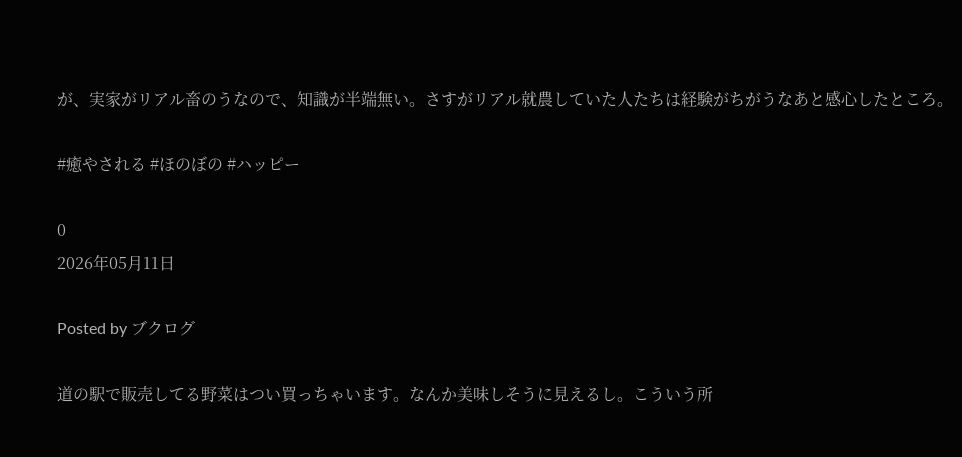が、実家がリアル畜のうなので、知識が半端無い。さすがリアル就農していた人たちは経験がちがうなあと感心したところ。

#癒やされる #ほのぼの #ハッピー

0
2026年05月11日

Posted by ブクログ

道の駅で販売してる野菜はつい買っちゃいます。なんか美味しそうに見えるし。こういう所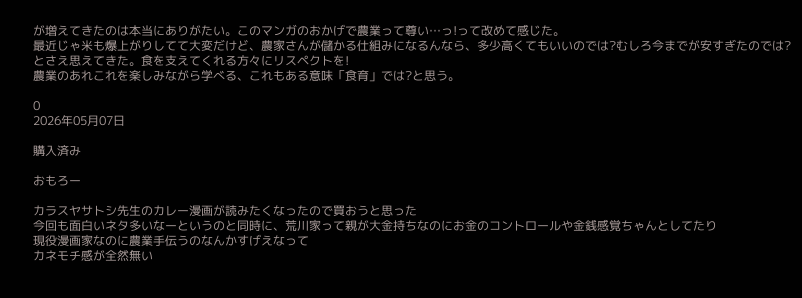が増えてきたのは本当にありがたい。このマンガのおかげで農業って尊い…っ!って改めて感じた。
最近じゃ米も爆上がりしてて大変だけど、農家さんが儲かる仕組みになるんなら、多少高くてもいいのでは?むしろ今までが安すぎたのでは?とさえ思えてきた。食を支えてくれる方々にリスペクトを!
農業のあれこれを楽しみながら学べる、これもある意味「食育」では?と思う。

0
2026年05月07日

購入済み

おもろー

カラスヤサトシ先生のカレー漫画が読みたくなったので買おうと思った
今回も面白いネタ多いなーというのと同時に、荒川家って親が大金持ちなのにお金のコントロールや金銭感覚ちゃんとしてたり
現役漫画家なのに農業手伝うのなんかすげえなって
カネモチ感が全然無い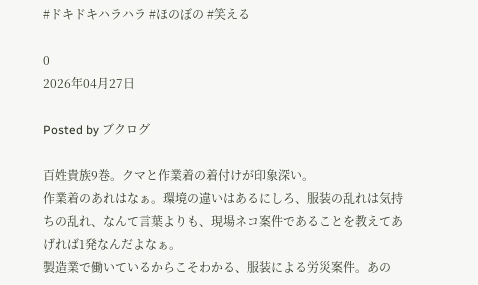#ドキドキハラハラ #ほのぼの #笑える

0
2026年04月27日

Posted by ブクログ

百姓貴族9巻。クマと作業着の着付けが印象深い。
作業着のあれはなぁ。環境の違いはあるにしろ、服装の乱れは気持ちの乱れ、なんて言葉よりも、現場ネコ案件であることを教えてあげれば1発なんだよなぁ。
製造業で働いているからこそわかる、服装による労災案件。あの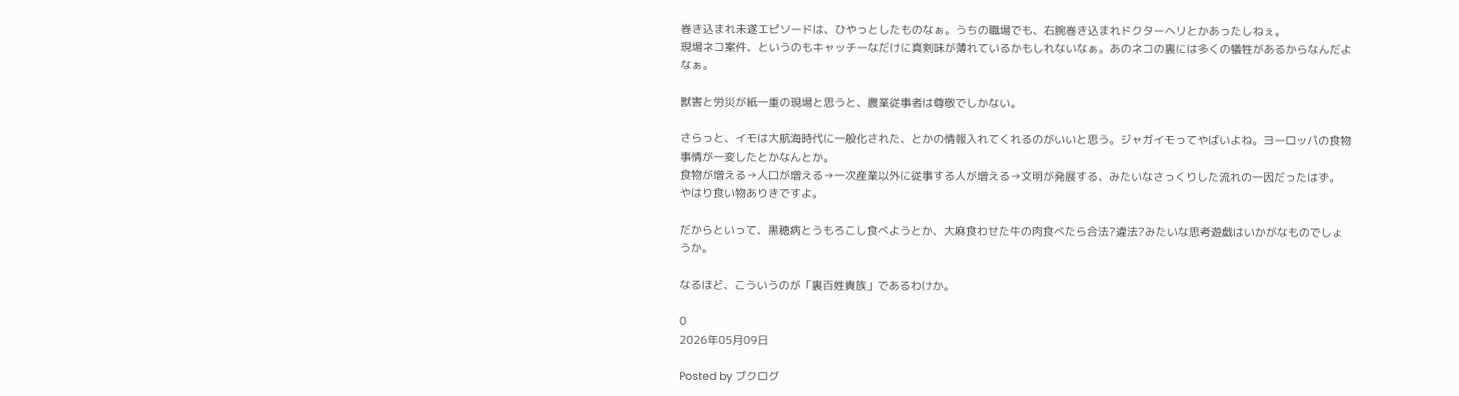巻き込まれ未遂エピソードは、ひやっとしたものなぁ。うちの職場でも、右腕巻き込まれドクターヘリとかあったしねぇ。
現場ネコ案件、というのもキャッチーなだけに真剣味が薄れているかもしれないなぁ。あのネコの裏には多くの犠牲があるからなんだよなぁ。

獣害と労災が紙一重の現場と思うと、農業従事者は尊敬でしかない。

さらっと、イモは大航海時代に一般化された、とかの情報入れてくれるのがいいと思う。ジャガイモってやばいよね。ヨーロッパの食物事情が一変したとかなんとか。
食物が増える→人口が増える→一次産業以外に従事する人が増える→文明が発展する、みたいなさっくりした流れの一因だったはず。
やはり食い物ありきですよ。

だからといって、黒穂病とうもろこし食べようとか、大麻食わせた牛の肉食べたら合法?違法?みたいな思考遊戯はいかがなものでしょうか。

なるほど、こういうのが「裏百姓貴族」であるわけか。

0
2026年05月09日

Posted by ブクログ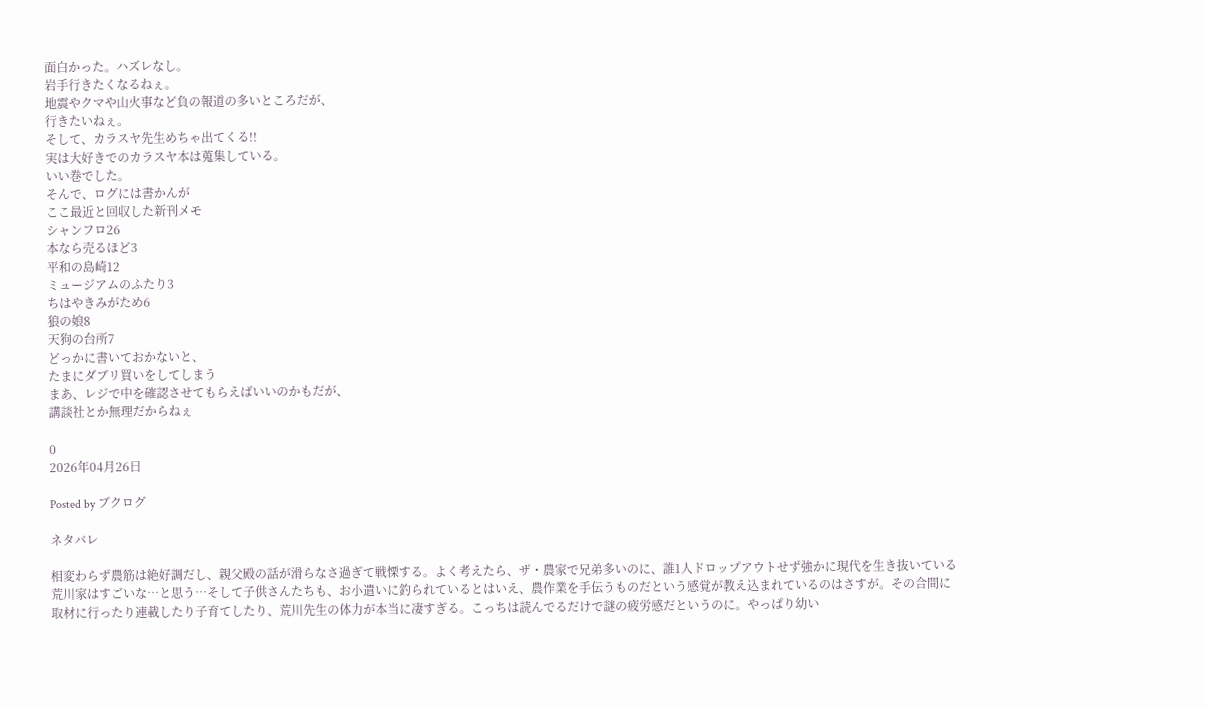面白かった。ハズレなし。
岩手行きたくなるねぇ。
地震やクマや山火事など負の報道の多いところだが、
行きたいねぇ。
そして、カラスヤ先生めちゃ出てくる!!
実は大好きでのカラスヤ本は蒐集している。
いい巻でした。
そんで、ログには書かんが
ここ最近と回収した新刊メモ
シャンフロ26
本なら売るほど3
平和の島崎12
ミュージアムのふたり3
ちはやきみがため6
狼の娘8
天狗の台所7
どっかに書いておかないと、
たまにダブリ買いをしてしまう
まあ、レジで中を確認させてもらえばいいのかもだが、
講談社とか無理だからねぇ

0
2026年04月26日

Posted by ブクログ

ネタバレ

相変わらず農筋は絶好調だし、親父殿の話が滑らなさ過ぎて戦慄する。よく考えたら、ザ・農家で兄弟多いのに、誰1人ドロップアウトせず強かに現代を生き抜いている荒川家はすごいな…と思う…そして子供さんたちも、お小遣いに釣られているとはいえ、農作業を手伝うものだという感覚が教え込まれているのはさすが。その合間に取材に行ったり連載したり子育てしたり、荒川先生の体力が本当に凄すぎる。こっちは読んでるだけで謎の疲労感だというのに。やっぱり幼い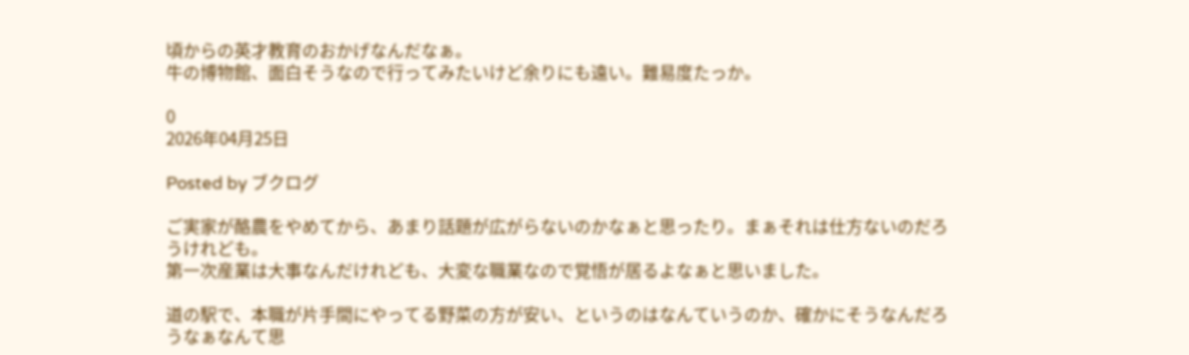頃からの英才教育のおかげなんだなぁ。
牛の博物館、面白そうなので行ってみたいけど余りにも遠い。難易度たっか。

0
2026年04月25日

Posted by ブクログ

ご実家が酪農をやめてから、あまり話題が広がらないのかなぁと思ったり。まぁそれは仕方ないのだろうけれども。
第一次産業は大事なんだけれども、大変な職業なので覚悟が居るよなぁと思いました。

道の駅で、本職が片手間にやってる野菜の方が安い、というのはなんていうのか、確かにそうなんだろうなぁなんて思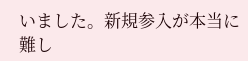いました。新規参入が本当に難し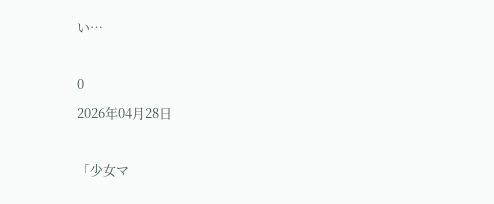い…

0
2026年04月28日

「少女マ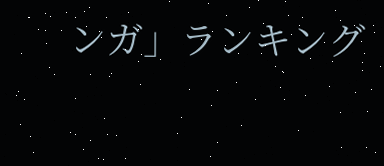ンガ」ランキング